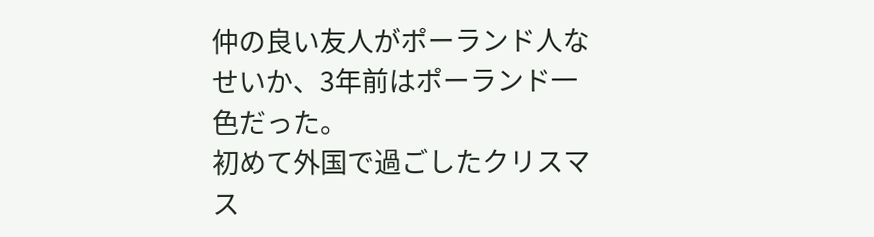仲の良い友人がポーランド人なせいか、3年前はポーランド一色だった。
初めて外国で過ごしたクリスマス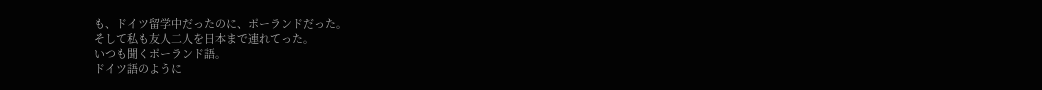も、ドイツ留学中だったのに、ポーランドだった。
そして私も友人二人を日本まで連れてった。
いつも聞くポーランド語。
ドイツ語のように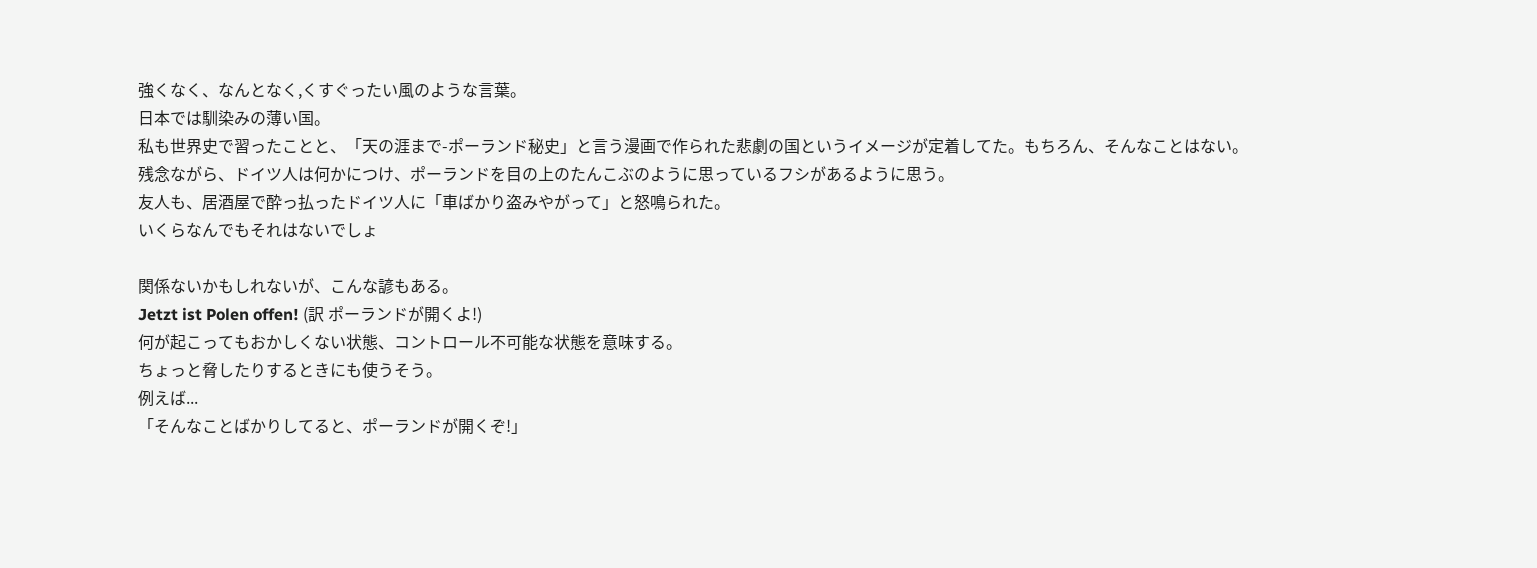強くなく、なんとなく,くすぐったい風のような言葉。
日本では馴染みの薄い国。
私も世界史で習ったことと、「天の涯まで-ポーランド秘史」と言う漫画で作られた悲劇の国というイメージが定着してた。もちろん、そんなことはない。
残念ながら、ドイツ人は何かにつけ、ポーランドを目の上のたんこぶのように思っているフシがあるように思う。
友人も、居酒屋で酔っ払ったドイツ人に「車ばかり盗みやがって」と怒鳴られた。
いくらなんでもそれはないでしょ

関係ないかもしれないが、こんな諺もある。
Jetzt ist Polen offen! (訳 ポーランドが開くよ!)
何が起こってもおかしくない状態、コントロール不可能な状態を意味する。
ちょっと脅したりするときにも使うそう。
例えば...
「そんなことばかりしてると、ポーランドが開くぞ!」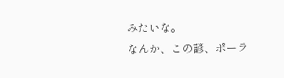みたいな。
なんか、この諺、ポーラ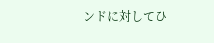ンドに対してひ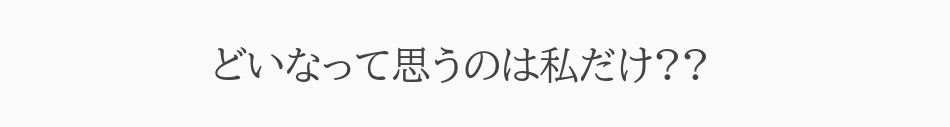どいなって思うのは私だけ??